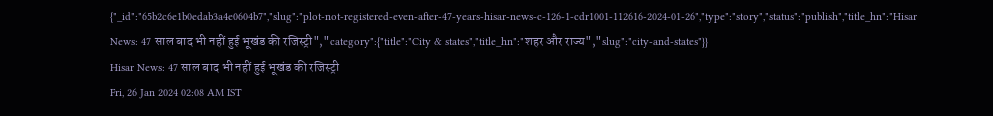{"_id":"65b2c6e1b0edab3a4e0604b7","slug":"plot-not-registered-even-after-47-years-hisar-news-c-126-1-cdr1001-112616-2024-01-26","type":"story","status":"publish","title_hn":"Hisar News: 47 साल बाद भी नहीं हुई भूखंड की रजिस्ट्री","category":{"title":"City & states","title_hn":"शहर और राज्य","slug":"city-and-states"}}
Hisar News: 47 साल बाद भी नहीं हुई भूखंड की रजिस्ट्री
Fri, 26 Jan 2024 02:08 AM IST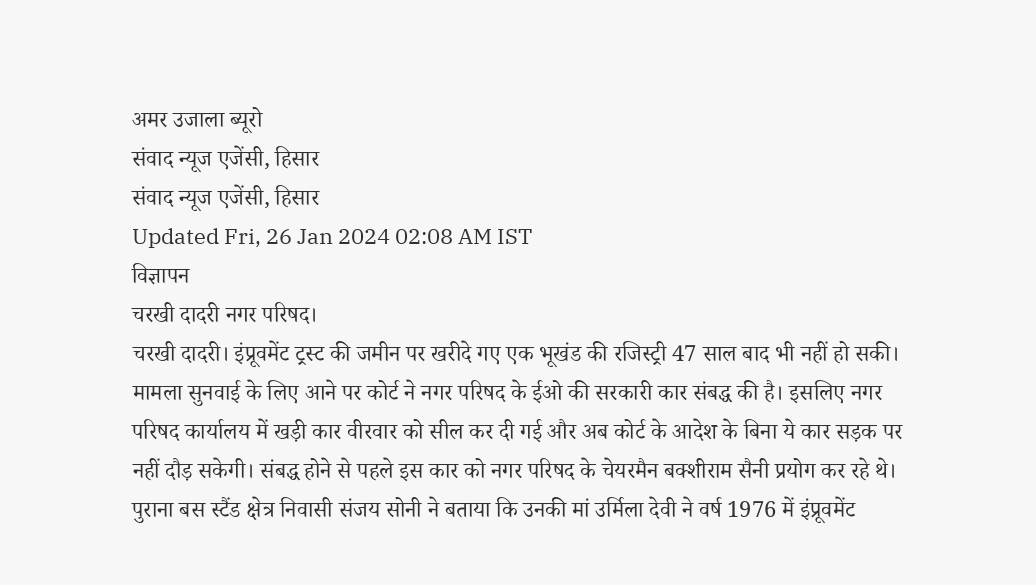अमर उजाला ब्यूरो
संवाद न्यूज एजेंसी, हिसार
संवाद न्यूज एजेंसी, हिसार
Updated Fri, 26 Jan 2024 02:08 AM IST
विज्ञापन
चरखी दादरी नगर परिषद।
चरखी दादरी। इंप्रूवमेंट ट्रस्ट की जमीन पर खरीदे गए एक भूखंड की रजिस्ट्री 47 साल बाद भी नहीं हो सकी। मामला सुनवाई के लिए आने पर कोर्ट ने नगर परिषद के ईओ की सरकारी कार संबद्ध की है। इसलिए नगर परिषद कार्यालय में खड़ी कार वीरवार को सील कर दी गई और अब कोर्ट के आदेश के बिना ये कार सड़क पर नहीं दौड़ सकेगी। संबद्ध होने से पहले इस कार को नगर परिषद के चेयरमैन बक्शीराम सैनी प्रयोग कर रहे थे।
पुराना बस स्टैंड क्षेत्र निवासी संजय सोनी ने बताया कि उनकी मां उर्मिला देवी ने वर्ष 1976 में इंप्रूवमेंट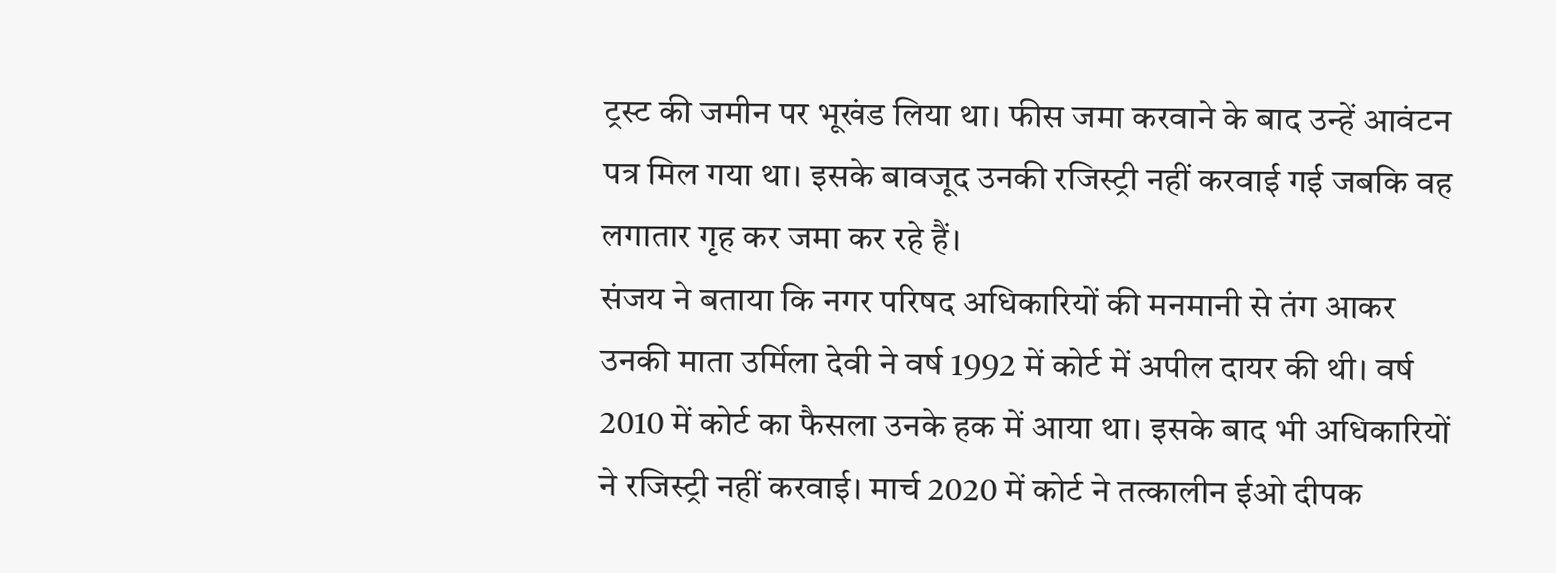ट्रस्ट की जमीन पर भूखंड लिया था। फीस जमा करवाने के बाद उन्हें आवंटन पत्र मिल गया था। इसके बावजूद उनकी रजिस्ट्री नहीं करवाई गई जबकि वह लगातार गृह कर जमा कर रहे हैं।
संजय ने बताया कि नगर परिषद अधिकारियों की मनमानी से तंग आकर उनकी माता उर्मिला देवी ने वर्ष 1992 में कोर्ट में अपील दायर की थी। वर्ष 2010 में कोर्ट का फैसला उनके हक में आया था। इसके बाद भी अधिकारियों ने रजिस्ट्री नहीं करवाई। मार्च 2020 में कोर्ट ने तत्कालीन ईओ दीपक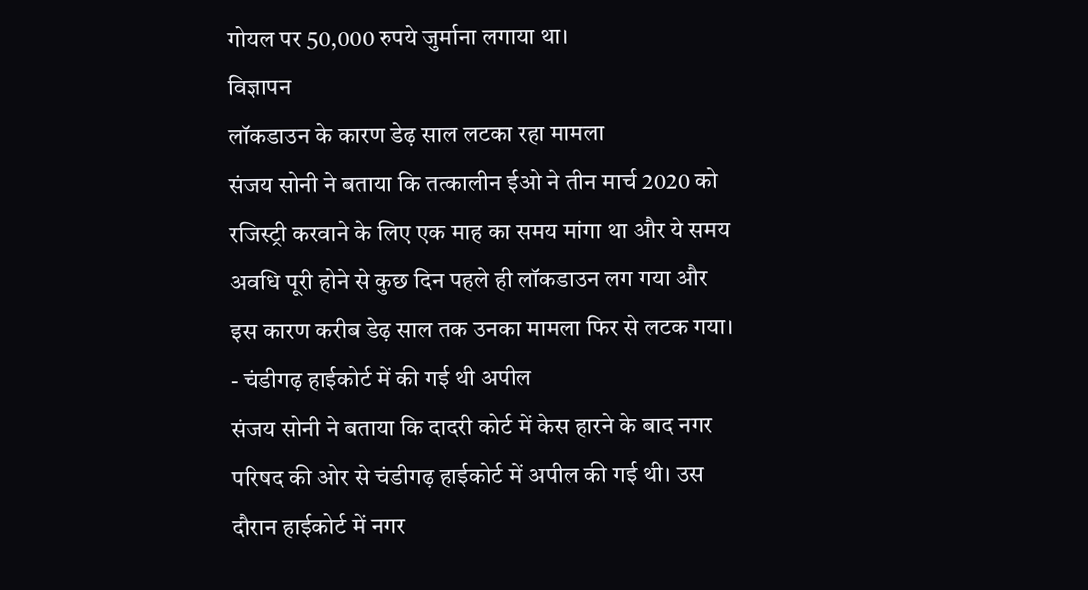गोयल पर 50,000 रुपये जुर्माना लगाया था।
विज्ञापन
लॉकडाउन के कारण डेढ़ साल लटका रहा मामला
संजय सोनी ने बताया कि तत्कालीन ईओ ने तीन मार्च 2020 को रजिस्ट्री करवाने के लिए एक माह का समय मांगा था और ये समय अवधि पूरी होने से कुछ दिन पहले ही लॉकडाउन लग गया और इस कारण करीब डेढ़ साल तक उनका मामला फिर से लटक गया।
- चंडीगढ़ हाईकोर्ट में की गई थी अपील
संजय सोनी ने बताया कि दादरी कोर्ट में केस हारने के बाद नगर परिषद की ओर से चंडीगढ़ हाईकोर्ट में अपील की गई थी। उस दौरान हाईकोर्ट में नगर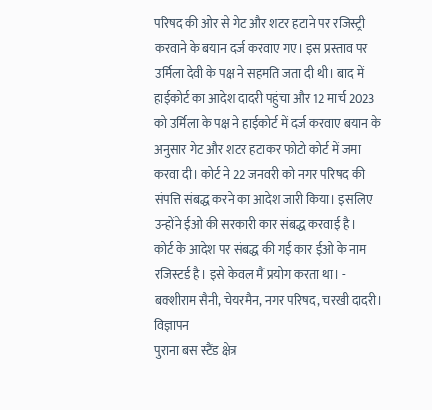परिषद की ओर से गेट और शटर हटाने पर रजिस्ट्री करवाने के बयान दर्ज करवाए गए। इस प्रस्ताव पर उर्मिला देवी के पक्ष ने सहमति जता दी थी। बाद में हाईकोर्ट का आदेश दादरी पहुंचा और 12 मार्च 2023 को उर्मिला के पक्ष ने हाईकोर्ट में दर्ज करवाए बयान के अनुसार गेट और शटर हटाकर फोटो कोर्ट में जमा करवा दी। कोर्ट ने 22 जनवरी को नगर परिषद की संपत्ति संबद्ध करने का आदेश जारी किया। इसलिए उन्होंने ईओ की सरकारी कार संबद्ध करवाई है।
कोर्ट के आदेश पर संबद्ध की गई कार ईओ के नाम रजिस्टर्ड है। इसे केवल मैं प्रयोग करता था। - बक्शीराम सैनी, चेयरमैन, नगर परिषद, चरखी दादरी।
विज्ञापन
पुराना बस स्टैंड क्षेत्र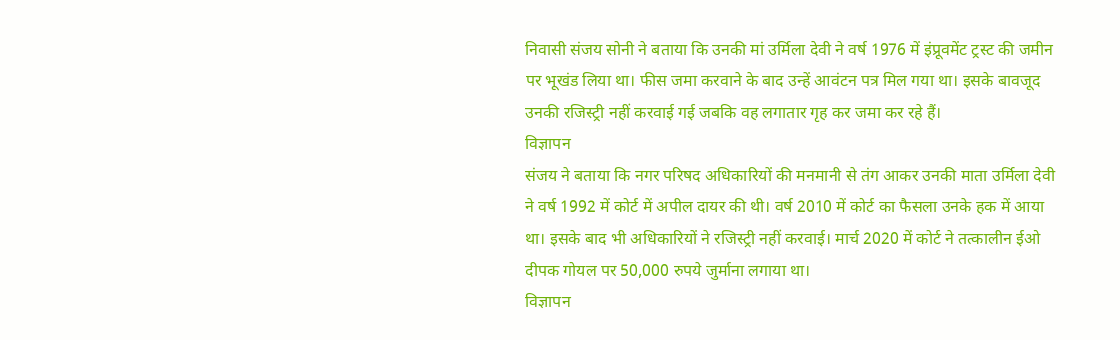निवासी संजय सोनी ने बताया कि उनकी मां उर्मिला देवी ने वर्ष 1976 में इंप्रूवमेंट ट्रस्ट की जमीन पर भूखंड लिया था। फीस जमा करवाने के बाद उन्हें आवंटन पत्र मिल गया था। इसके बावजूद उनकी रजिस्ट्री नहीं करवाई गई जबकि वह लगातार गृह कर जमा कर रहे हैं।
विज्ञापन
संजय ने बताया कि नगर परिषद अधिकारियों की मनमानी से तंग आकर उनकी माता उर्मिला देवी ने वर्ष 1992 में कोर्ट में अपील दायर की थी। वर्ष 2010 में कोर्ट का फैसला उनके हक में आया था। इसके बाद भी अधिकारियों ने रजिस्ट्री नहीं करवाई। मार्च 2020 में कोर्ट ने तत्कालीन ईओ दीपक गोयल पर 50,000 रुपये जुर्माना लगाया था।
विज्ञापन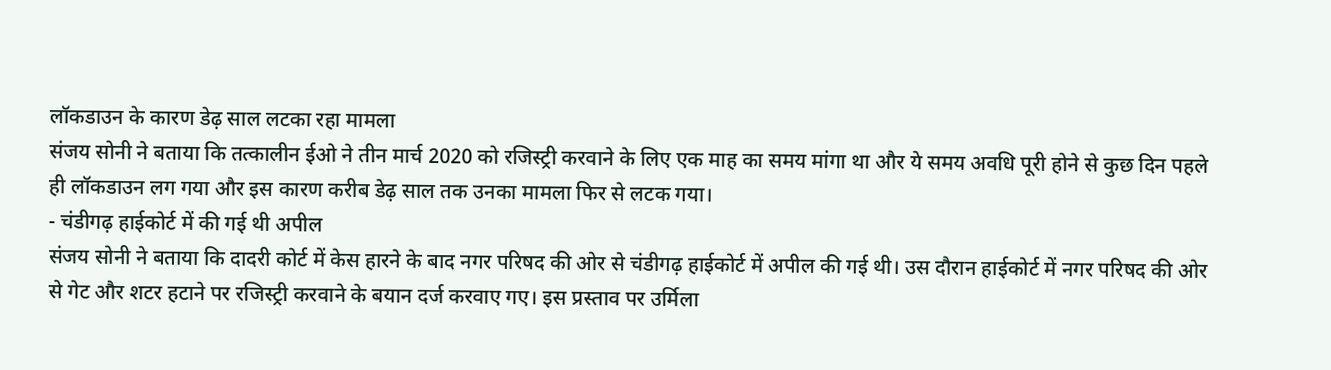लॉकडाउन के कारण डेढ़ साल लटका रहा मामला
संजय सोनी ने बताया कि तत्कालीन ईओ ने तीन मार्च 2020 को रजिस्ट्री करवाने के लिए एक माह का समय मांगा था और ये समय अवधि पूरी होने से कुछ दिन पहले ही लॉकडाउन लग गया और इस कारण करीब डेढ़ साल तक उनका मामला फिर से लटक गया।
- चंडीगढ़ हाईकोर्ट में की गई थी अपील
संजय सोनी ने बताया कि दादरी कोर्ट में केस हारने के बाद नगर परिषद की ओर से चंडीगढ़ हाईकोर्ट में अपील की गई थी। उस दौरान हाईकोर्ट में नगर परिषद की ओर से गेट और शटर हटाने पर रजिस्ट्री करवाने के बयान दर्ज करवाए गए। इस प्रस्ताव पर उर्मिला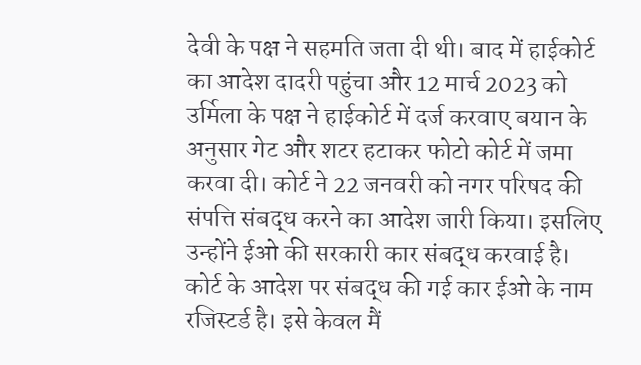देवी के पक्ष ने सहमति जता दी थी। बाद में हाईकोर्ट का आदेश दादरी पहुंचा और 12 मार्च 2023 को उर्मिला के पक्ष ने हाईकोर्ट में दर्ज करवाए बयान के अनुसार गेट और शटर हटाकर फोटो कोर्ट में जमा करवा दी। कोर्ट ने 22 जनवरी को नगर परिषद की संपत्ति संबद्ध करने का आदेश जारी किया। इसलिए उन्होंने ईओ की सरकारी कार संबद्ध करवाई है।
कोर्ट के आदेश पर संबद्ध की गई कार ईओ के नाम रजिस्टर्ड है। इसे केवल मैं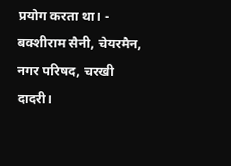प्रयोग करता था। - बक्शीराम सैनी, चेयरमैन, नगर परिषद, चरखी दादरी।